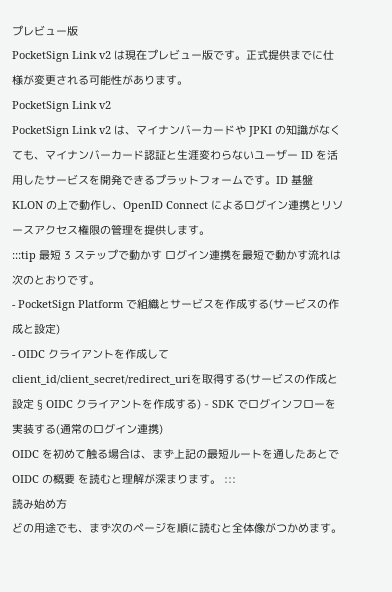プレビュー版
PocketSign Link v2 は現在プレビュー版です。正式提供までに仕様が変更される可能性があります。
PocketSign Link v2
PocketSign Link v2 は、マイナンバーカードや JPKI の知識がなくても、マイナンバーカード認証と生涯変わらないユーザー ID を活用したサービスを開発できるプラットフォームです。ID 基盤 KLON の上で動作し、OpenID Connect によるログイン連携とリソースアクセス権限の管理を提供します。
:::tip 最短 3 ステップで動かす ログイン連携を最短で動かす流れは次のとおりです。
- PocketSign Platform で組織とサービスを作成する(サービスの作成と設定)
- OIDC クライアントを作成して
client_id/client_secret/redirect_uriを取得する(サービスの作成と設定 § OIDC クライアントを作成する) - SDK でログインフローを実装する(通常のログイン連携)
OIDC を初めて触る場合は、まず上記の最短ルートを通したあとで OIDC の概要 を読むと理解が深まります。 :::
読み始め方
どの用途でも、まず次のページを順に読むと全体像がつかめます。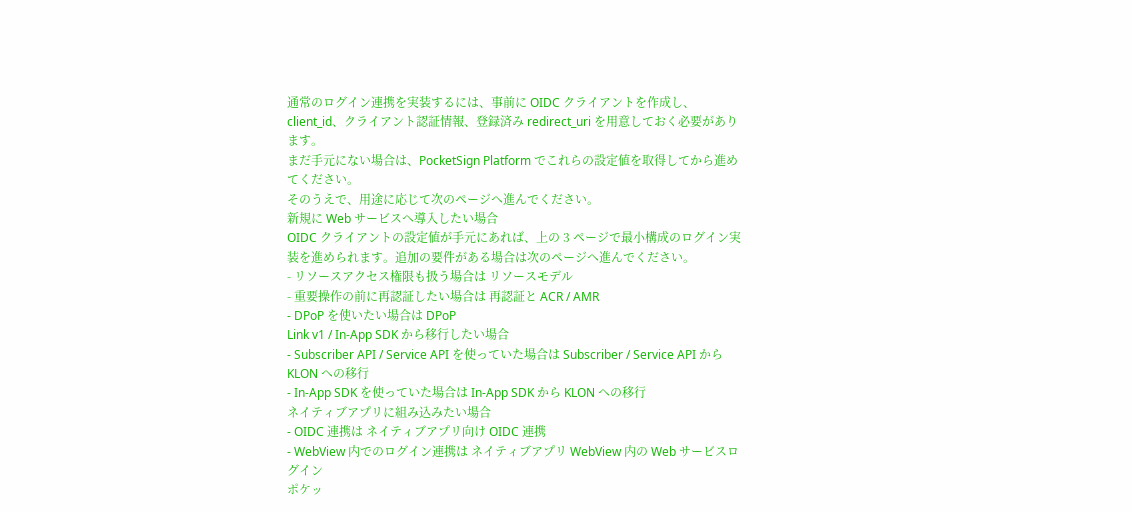通常のログイン連携を実装するには、事前に OIDC クライアントを作成し、client_id、クライアント認証情報、登録済み redirect_uri を用意しておく必要があります。
まだ手元にない場合は、PocketSign Platform でこれらの設定値を取得してから進めてください。
そのうえで、用途に応じて次のページへ進んでください。
新規に Web サービスへ導入したい場合
OIDC クライアントの設定値が手元にあれば、上の 3 ページで最小構成のログイン実装を進められます。追加の要件がある場合は次のページへ進んでください。
- リソースアクセス権限も扱う場合は リソースモデル
- 重要操作の前に再認証したい場合は 再認証と ACR / AMR
- DPoP を使いたい場合は DPoP
Link v1 / In-App SDK から移行したい場合
- Subscriber API / Service API を使っていた場合は Subscriber / Service API から KLON への移行
- In-App SDK を使っていた場合は In-App SDK から KLON への移行
ネイティブアプリに組み込みたい場合
- OIDC 連携は ネイティブアプリ向け OIDC 連携
- WebView 内でのログイン連携は ネイティブアプリ WebView 内の Web サービスログイン
ポケッ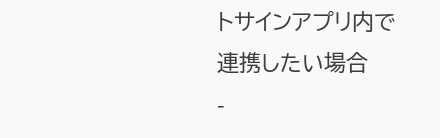トサインアプリ内で連携したい場合
-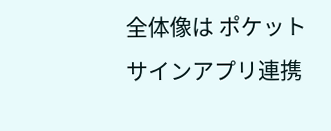全体像は ポケットサインアプリ連携